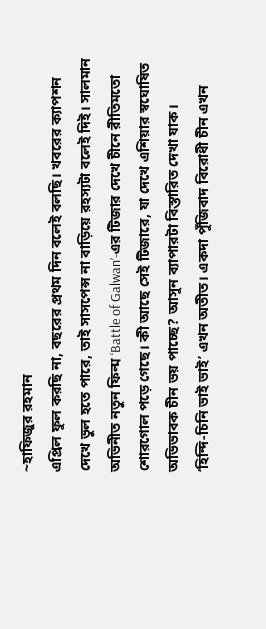~হাফিজুর রহমান
এপ্রিল ফুল করছি না, বছরের প্রথম দিন বলেই বলছি। খবরের ক্যাপশন দেখে ভুল হতে পারে, তাই সাসপেন্স না বাড়িয়ে রহস্যটা বলেই দিই। সালমান অভিনীত নতুন ফিল্ম ‘Battle of Galwan’-এর টিজার দেখে চীনে রীতিমতো শোরগোল পড়ে গেছে। কী আছে সেই টিজারে, যা দেখে এশিয়ার স্বঘোষিত অভিভাবক চীন ভয় পাচ্ছে? আসুন ব্যাপারটা বিস্তারিত দেখা যাক।
‘হিন্দি-চিনি ভাই ভাই’ এখন অতীত। একদা পুঁজিবাদ বিরোধী চীন এখন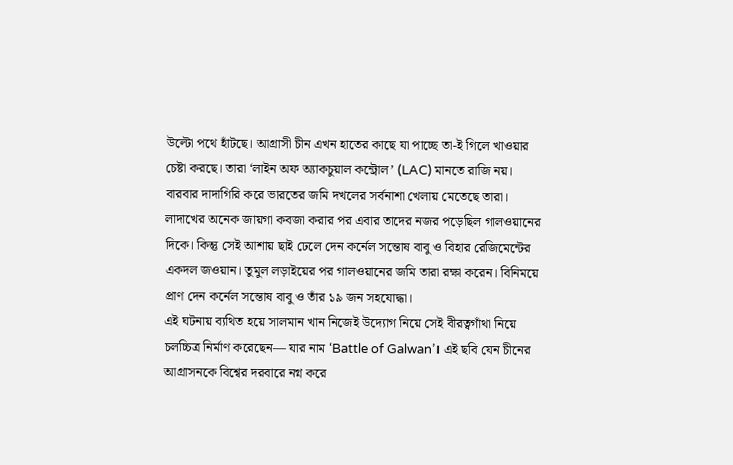উল্টো পথে হাঁটছে। আগ্রাসী চীন এখন হাতের কাছে যা পাচ্ছে তা-ই গিলে খাওয়ার চেষ্টা করছে। তারা ‘লাইন অফ অ্যাকচুয়াল কন্ট্রোল’ (LAC) মানতে রাজি নয়। বারবার দাদাগিরি করে ভারতের জমি দখলের সর্বনাশা খেলায় মেতেছে তারা। লাদাখের অনেক জায়গা কবজা করার পর এবার তাদের নজর পড়েছিল গালওয়ানের দিকে। কিন্তু সেই আশায় ছাই ঢেলে দেন কর্নেল সন্তোষ বাবু ও বিহার রেজিমেন্টের একদল জওয়ান। তুমুল লড়াইয়ের পর গালওয়ানের জমি তারা রক্ষা করেন। বিনিময়ে প্রাণ দেন কর্নেল সন্তোষ বাবু ও তাঁর ১৯ জন সহযোদ্ধা।
এই ঘটনায় ব্যথিত হয়ে সালমান খান নিজেই উদ্যোগ নিয়ে সেই বীরত্বগাঁথা নিয়ে চলচ্চিত্র নির্মাণ করেছেন— যার নাম ‘Battle of Galwan’। এই ছবি যেন চীনের আগ্রাসনকে বিশ্বের দরবারে নগ্ন করে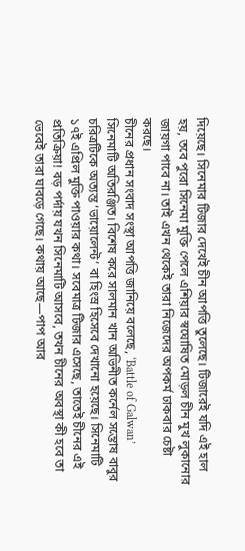দিয়েছে। সিনেমার টিজার দেখেই চীন আপত্তি তুলেছে। টিজারেই যদি এই হাল হয়, তবে পুরো সিনেমা মুক্তি পেলে এশিয়ার স্বঘোষিত মোড়ল চীন মুখ লুকানোর জায়গা পাবে না। তাই এখন থেকেই তারা নিজেদের অপকর্ম ঢাকবার চেষ্টা করছে।
চীনের প্রধান সংবাদ সংস্থা আপত্তি জানিয়ে বলেছে, ‘Battle of Galwan’ সিনেমাটি অতিরঞ্জিত। বিশেষ করে সালমান খান অভিনীত কর্নেল সন্তোষ বাবুর চরিত্রটিকে অত্যন্ত ‘ভায়োলেন্ট’ বা হিংস্র হিসেবে দেখানো হয়েছে। সিনেমাটি ১৭ই এপ্রিল মুক্তি পাওয়ার কথা। সবেমাত্র টিজার এসেছে, তাতেই চীনের এই প্রতিক্রিয়া! বড় পর্দায় যখন সিনেমাটি আসবে, তখন চীনের অবস্থা কী হবে তা ভেবেই তারা ঘাবড়ে গেছে। কথায় আছে—পাপ আর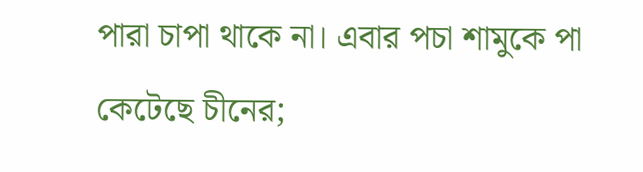পারা চাপা থাকে না। এবার পচা শামুকে পা কেটেছে চীনের;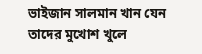ভাইজান সালমান খান যেন তাদের মুখোশ খুলে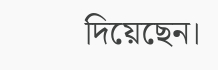দিয়েছেন।